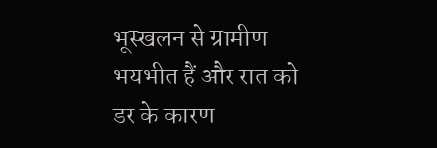भूस्खलन से ग्रामीण भयभीत हैं और रात को डर के कारण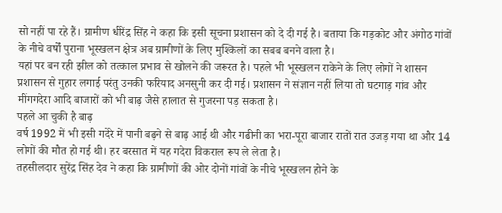सो नहीं पा रहे हैं। ग्रामीण धीरेंद्र सिंह ने कहा कि इसी सूचना प्रशासन को दे दी गई है। बताया कि गड़कोट और अंगोठ गांवों के नीचे वर्षों पुराना भूस्खलन क्षेत्र अब ग्रामीणों के लिए मुश्किलों का सबब बनने वाला है।
यहां पर बन रही झील को तत्काल प्रभाव से खोलने की जरूरत है। पहले भी भूस्खलन राकेने के लिए लोगों ने शासन प्रशासन से गुहार लगाई परंतु उनकी फरियाद अनसुनी कर दी गई। प्रशासन ने संज्ञान नहीं लिया तो घटगाड़ गांव और मींगगदेरा आदि बाजारों को भी बाढ़ जैसे हालात से गुजरना पड़ सकता है।
पहले आ चुकी है बाढ़
वर्ष 1992 में भी इसी गदेरे में पानी बढ़ने से बाढ़ आई थी और गढीनी का भरा-पूरा बाजार रातों रात उजड़ गया था और 14 लोगों की मौत हो गई थी। हर बरसात में यह गदेरा विकराल रूप ले लेता है।
तहसीलदार सुरेंद्र सिंह देव ने कहा कि ग्रामीणों की ओर दोनों गांवों के नीचे भूस्खलन होने के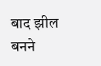बाद झील बनने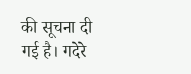की सूचना दी गई है। गदेरे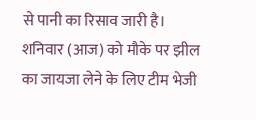से पानी का रिसाव जारी है। शनिवार (आज) को मौके पर झील का जायजा लेने के लिए टीम भेजी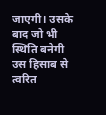जाएगी। उसके बाद जो भी स्थिति बनेगी उस हिसाब से त्वरित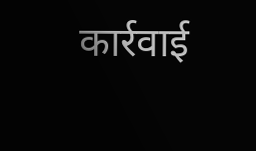कार्रवाई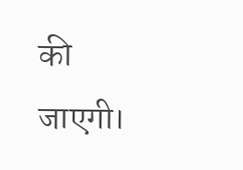की जाएगी।